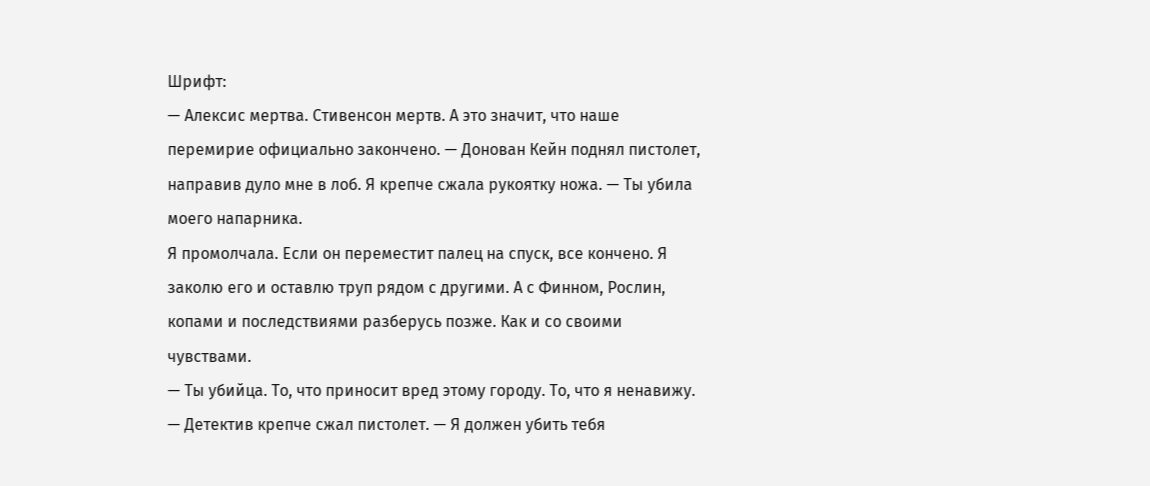Шрифт:
— Алексис мертва. Стивенсон мертв. А это значит, что наше перемирие официально закончено. — Донован Кейн поднял пистолет, направив дуло мне в лоб. Я крепче сжала рукоятку ножа. — Ты убила моего напарника.
Я промолчала. Если он переместит палец на спуск, все кончено. Я заколю его и оставлю труп рядом с другими. А с Финном, Рослин, копами и последствиями разберусь позже. Как и со своими чувствами.
— Ты убийца. То, что приносит вред этому городу. То, что я ненавижу. — Детектив крепче сжал пистолет. — Я должен убить тебя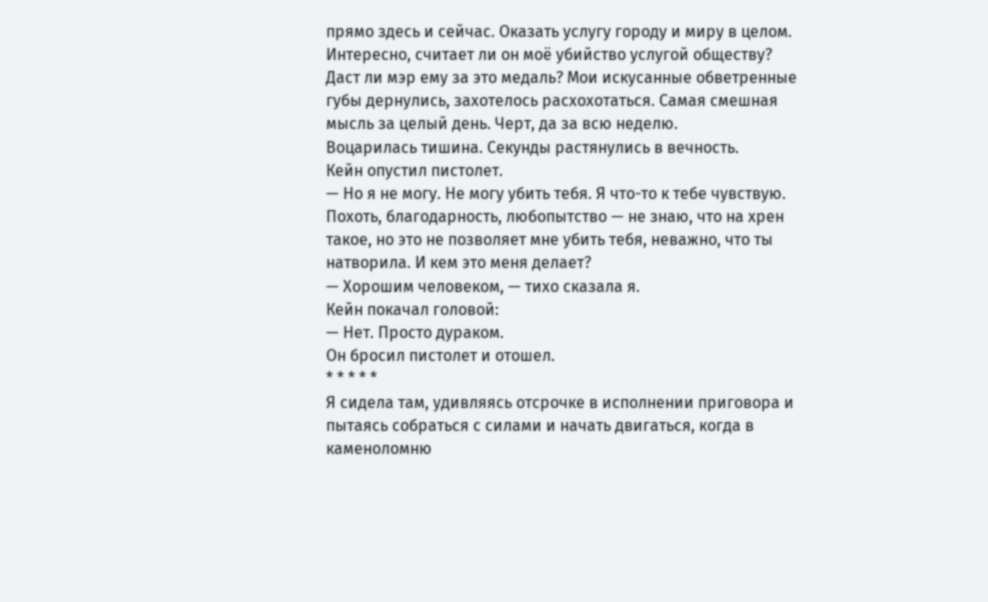прямо здесь и сейчас. Оказать услугу городу и миру в целом.
Интересно, считает ли он моё убийство услугой обществу? Даст ли мэр ему за это медаль? Мои искусанные обветренные губы дернулись, захотелось расхохотаться. Самая смешная мысль за целый день. Черт, да за всю неделю.
Воцарилась тишина. Секунды растянулись в вечность.
Кейн опустил пистолет.
— Но я не могу. Не могу убить тебя. Я что-то к тебе чувствую. Похоть, благодарность, любопытство — не знаю, что на хрен такое, но это не позволяет мне убить тебя, неважно, что ты натворила. И кем это меня делает?
— Хорошим человеком, — тихо сказала я.
Кейн покачал головой:
— Нет. Просто дураком.
Он бросил пистолет и отошел.
* * * * *
Я сидела там, удивляясь отсрочке в исполнении приговора и пытаясь собраться с силами и начать двигаться, когда в каменоломню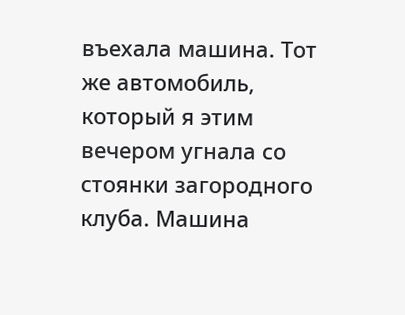въехала машина. Тот же автомобиль, который я этим вечером угнала со стоянки загородного клуба. Машина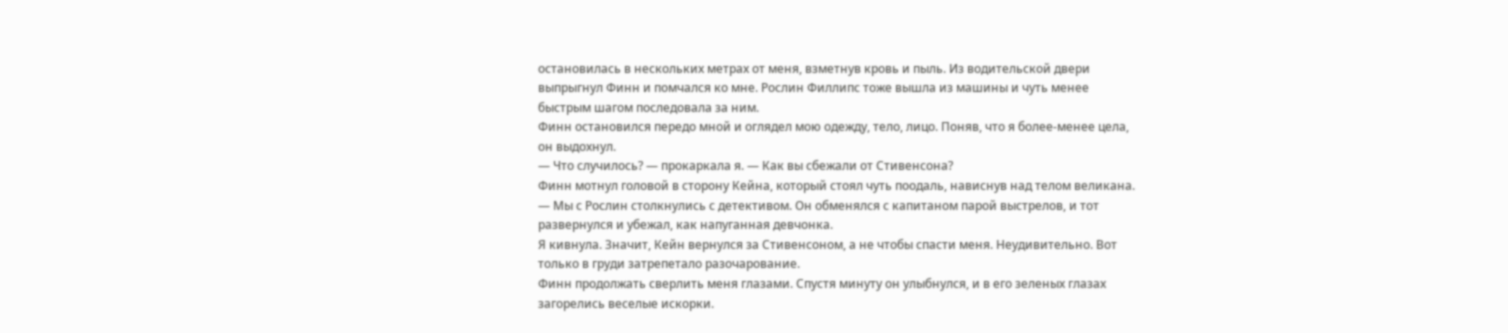остановилась в нескольких метрах от меня, взметнув кровь и пыль. Из водительской двери выпрыгнул Финн и помчался ко мне. Рослин Филлипс тоже вышла из машины и чуть менее быстрым шагом последовала за ним.
Финн остановился передо мной и оглядел мою одежду, тело, лицо. Поняв, что я более-менее цела, он выдохнул.
— Что случилось? — прокаркала я. — Как вы сбежали от Стивенсона?
Финн мотнул головой в сторону Кейна, который стоял чуть поодаль, нависнув над телом великана.
— Мы с Рослин столкнулись с детективом. Он обменялся с капитаном парой выстрелов, и тот развернулся и убежал, как напуганная девчонка.
Я кивнула. Значит, Кейн вернулся за Стивенсоном, а не чтобы спасти меня. Неудивительно. Вот только в груди затрепетало разочарование.
Финн продолжать сверлить меня глазами. Спустя минуту он улыбнулся, и в его зеленых глазах загорелись веселые искорки.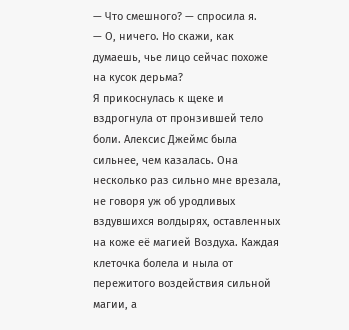— Что смешного? — спросила я.
— О, ничего. Но скажи, как думаешь, чье лицо сейчас похоже на кусок дерьма?
Я прикоснулась к щеке и вздрогнула от пронзившей тело боли. Алексис Джеймс была сильнее, чем казалась. Она несколько раз сильно мне врезала, не говоря уж об уродливых вздувшихся волдырях, оставленных на коже её магией Воздуха. Каждая клеточка болела и ныла от пережитого воздействия сильной магии, а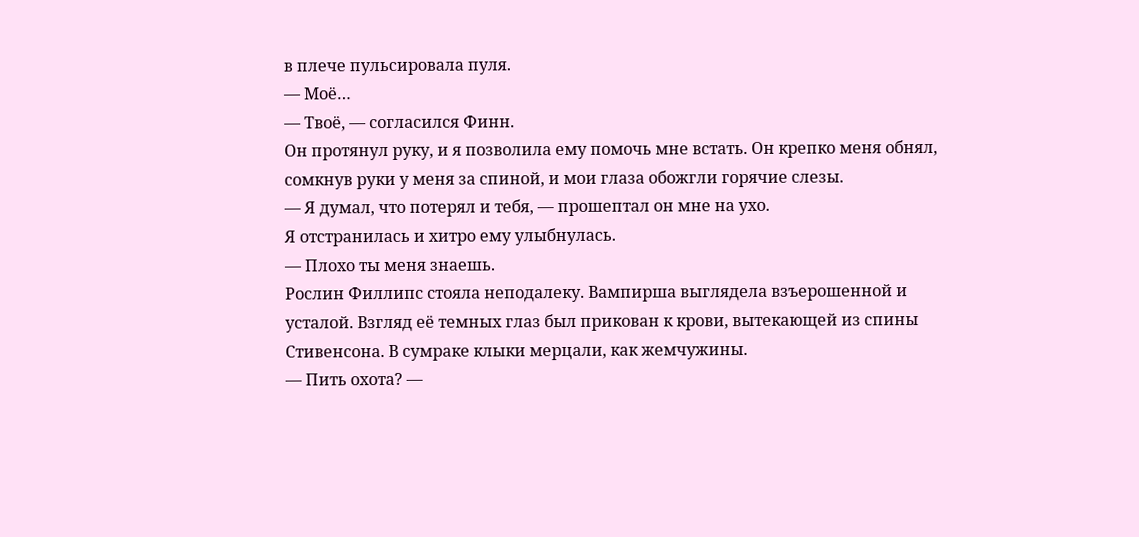в плече пульсировала пуля.
— Моё…
— Твоё, — согласился Финн.
Он протянул руку, и я позволила ему помочь мне встать. Он крепко меня обнял, сомкнув руки у меня за спиной, и мои глаза обожгли горячие слезы.
— Я думал, что потерял и тебя, — прошептал он мне на ухо.
Я отстранилась и хитро ему улыбнулась.
— Плохо ты меня знаешь.
Рослин Филлипс стояла неподалеку. Вампирша выглядела взъерошенной и усталой. Взгляд её темных глаз был прикован к крови, вытекающей из спины Стивенсона. В сумраке клыки мерцали, как жемчужины.
— Пить охота? —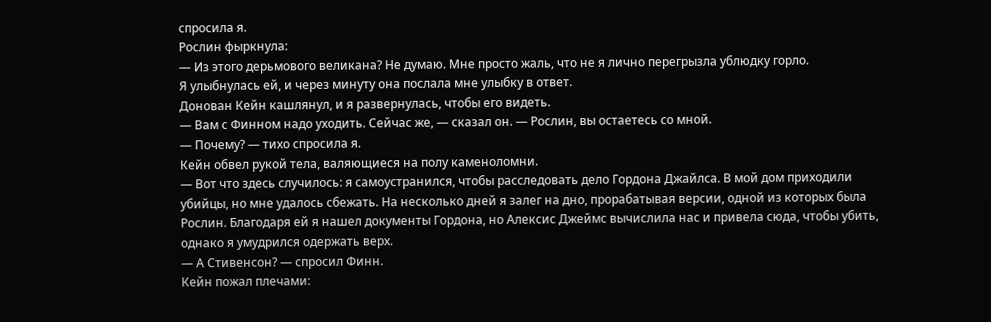спросила я.
Рослин фыркнула:
— Из этого дерьмового великана? Не думаю. Мне просто жаль, что не я лично перегрызла ублюдку горло.
Я улыбнулась ей, и через минуту она послала мне улыбку в ответ.
Донован Кейн кашлянул, и я развернулась, чтобы его видеть.
— Вам с Финном надо уходить. Сейчас же, — сказал он. — Рослин, вы остаетесь со мной.
— Почему? — тихо спросила я.
Кейн обвел рукой тела, валяющиеся на полу каменоломни.
— Вот что здесь случилось: я самоустранился, чтобы расследовать дело Гордона Джайлса. В мой дом приходили убийцы, но мне удалось сбежать. На несколько дней я залег на дно, прорабатывая версии, одной из которых была Рослин. Благодаря ей я нашел документы Гордона, но Алексис Джеймс вычислила нас и привела сюда, чтобы убить, однако я умудрился одержать верх.
— А Стивенсон? — спросил Финн.
Кейн пожал плечами: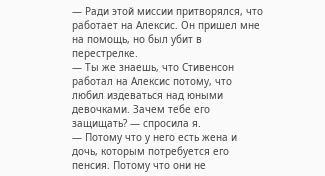— Ради этой миссии притворялся, что работает на Алексис. Он пришел мне на помощь, но был убит в перестрелке.
— Ты же знаешь, что Стивенсон работал на Алексис потому, что любил издеваться над юными девочками. Зачем тебе его защищать? — спросила я.
— Потому что у него есть жена и дочь, которым потребуется его пенсия. Потому что они не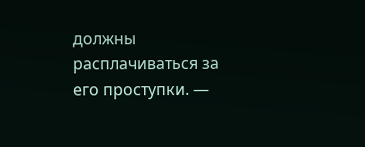должны расплачиваться за его проступки. —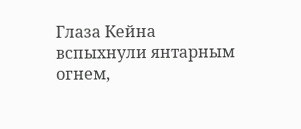Глаза Кейна вспыхнули янтарным огнем,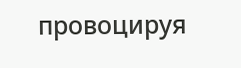провоцируя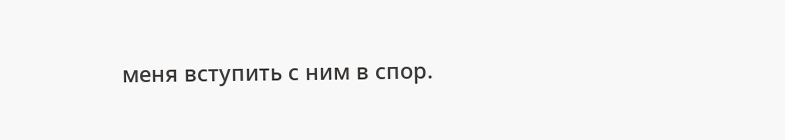меня вступить с ним в спор.